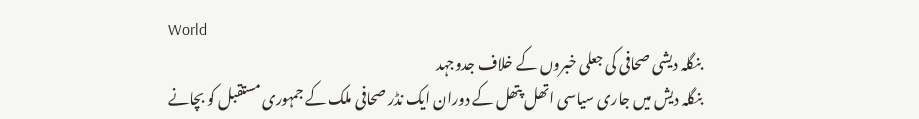World
بنگلہ دیشی صحافی کی جعلی خبروں کے خلاف جدوجہد
بنگلہ دیش میں جاری سیاسی اتھل پتھل کے دوران ایک نڈر صحافی ملک کے جمہوری مستقبل کو بچانے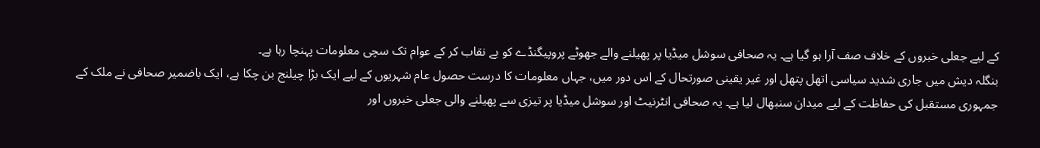کے لیے جعلی خبروں کے خلاف صف آرا ہو گیا ہے۔ یہ صحافی سوشل میڈیا پر پھیلنے والے جھوٹے پروپیگنڈے کو بے نقاب کر کے عوام تک سچی معلومات پہنچا رہا ہے۔
بنگلہ دیش میں جاری شدید سیاسی اتھل پتھل اور غیر یقینی صورتحال کے اس دور میں، جہاں معلومات کا درست حصول عام شہریوں کے لیے ایک بڑا چیلنج بن چکا ہے، ایک باضمیر صحافی نے ملک کے جمہوری مستقبل کی حفاظت کے لیے میدان سنبھال لیا ہے۔ یہ صحافی انٹرنیٹ اور سوشل میڈیا پر تیزی سے پھیلنے والی جعلی خبروں اور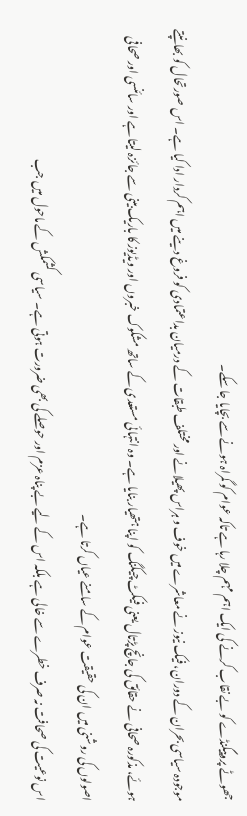جھوٹے پروپیگنڈے کو بے نقاب کرنے کی ایک اہم مہم چلا رہا ہے تاکہ عوام کو گمراہ ہونے سے بچایا جا سکے۔
موجودہ سیاسی بحران کے دوران، فیک نیوز نے معاشرے میں خوف و ہراس پھیلانے اور مختلف طبقات کے درمیان بداعتمادی کو فروغ دینے میں اہم کردار ادا کیا ہے۔ اس صورتحال کو بھانپتے ہوئے، مذکورہ صحافی نے حقائق کی جانچ پڑتال یعنی فیکٹ چیکنگ کو اپنا ہتھیار بنایا ہے۔ وہ انتہائی مستعدی کے ساتھ مشکوک خبروں اور ویڈیوز کا باریک بینی سے جائزہ لیتا ہے اور سائنسی اور صحافی اصولوں کی روشنی میں ان کی حقیقت عوام کے سامنے عیاں کرتا ہے۔
اس نوعیت کی صحافت نہ صرف خطرے سے خالی ہے بلکہ اس کے لیے بے پناہ عزم اور حوصلے کی بھی ضرورت ہوتی ہے۔ سیاسی کشمکش کے ماحول میں جب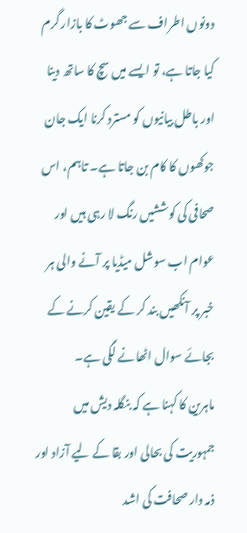دونوں اطراف سے جھوٹ کا بازار گرم کیا جاتا ہے، تو ایسے میں سچ کا ساتھ دینا اور باطل بیانیوں کو مسترد کرنا ایک جان جوکھوں کا کام بن جاتا ہے۔ تاہم، اس صحافی کی کوششیں رنگ لا رہی ہیں اور عوام اب سوشل میڈیا پر آنے والی ہر خبر پر آنکھیں بند کر کے یقین کرنے کے بجائے سوال اٹھانے لگی ہے۔
ماہرین کا کہنا ہے کہ بنگلہ دیش میں جمہوریت کی بحالی اور بقا کے لیے آزاد اور ذمہ دار صحافت کی اشد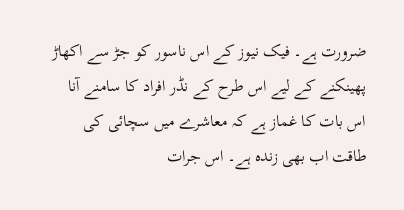ضرورت ہے۔ فیک نیوز کے اس ناسور کو جڑ سے اکھاڑ پھینکنے کے لیے اس طرح کے نڈر افراد کا سامنے آنا اس بات کا غماز ہے کہ معاشرے میں سچائی کی طاقت اب بھی زندہ ہے۔ اس جرات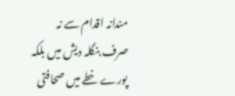مندانہ اقدام سے نہ صرف بنگلہ دیش میں بلکہ پورے خطے میں صحافتی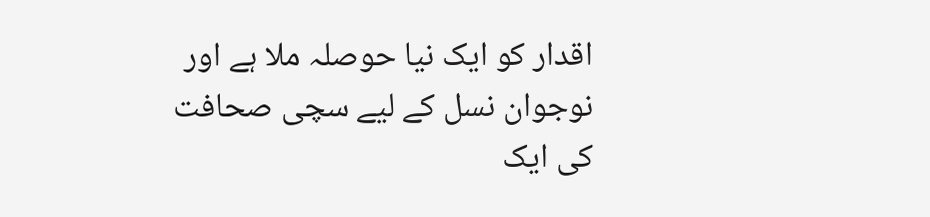اقدار کو ایک نیا حوصلہ ملا ہے اور نوجوان نسل کے لیے سچی صحافت کی ایک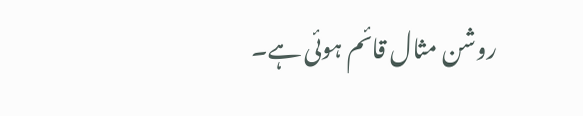روشن مثال قائم ہوئی ہے۔